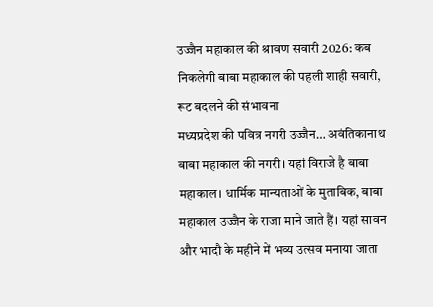उज्जैन महाकाल की श्रावण सवारी 2026: कब निकलेगी बाबा महाकाल की पहली शाही सवारी, रूट बदलने की संभावना
मध्यप्रदेश की पवित्र नगरी उज्जैन… अवंतिकानाथ बाबा महाकाल की नगरी। यहां विराजे है बाबा महाकाल। धार्मिक मान्यताओं के मुताबिक, बाबा महाकाल उज्जैन के राजा माने जाते हैं। यहां सावन और भादौ के महीने में भव्य उत्सव मनाया जाता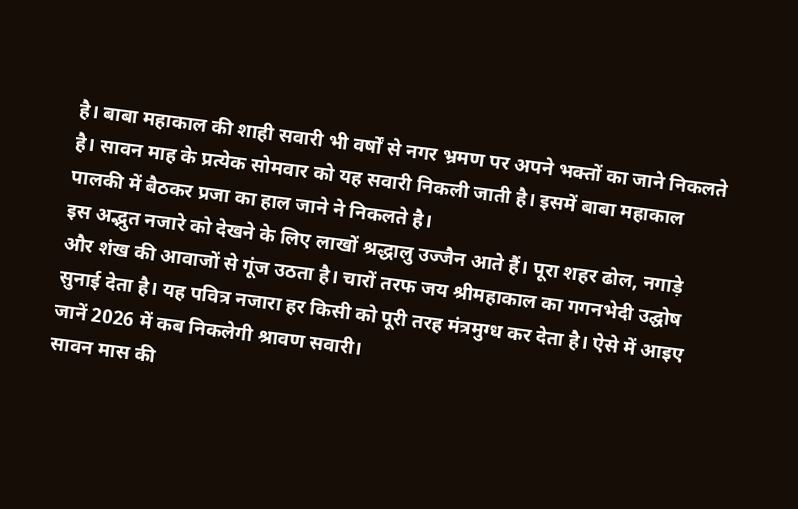है। बाबा महाकाल की शाही सवारी भी वर्षों से नगर भ्रमण पर अपने भक्तों का जाने निकलते है। सावन माह के प्रत्येक सोमवार को यह सवारी निकली जाती है। इसमें बाबा महाकाल पालकी में बैठकर प्रजा का हाल जाने ने निकलते है।
इस अद्भुत नजारे को देखने के लिए लाखों श्रद्धालु उज्जैन आते हैं। पूरा शहर ढोल, नगाड़े और शंख की आवाजों से गूंज उठता है। चारों तरफ जय श्रीमहाकाल का गगनभेदी उद्घोष सुनाई देता है। यह पवित्र नजारा हर किसी को पूरी तरह मंत्रमुग्ध कर देता है। ऐसे में आइए जानें 2026 में कब निकलेगी श्रावण सवारी।
सावन मास की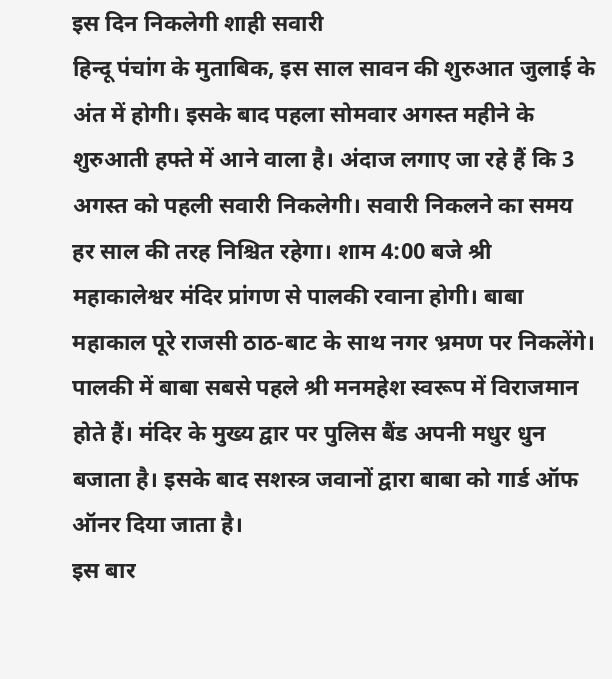इस दिन निकलेगी शाही सवारी
हिन्दू पंचांग के मुताबिक, इस साल सावन की शुरुआत जुलाई के अंत में होगी। इसके बाद पहला सोमवार अगस्त महीने के शुरुआती हफ्ते में आने वाला है। अंदाज लगाए जा रहे हैं कि 3 अगस्त को पहली सवारी निकलेगी। सवारी निकलने का समय हर साल की तरह निश्चित रहेगा। शाम 4:00 बजे श्री महाकालेश्वर मंदिर प्रांगण से पालकी रवाना होगी। बाबा महाकाल पूरे राजसी ठाठ-बाट के साथ नगर भ्रमण पर निकलेंगे। पालकी में बाबा सबसे पहले श्री मनमहेश स्वरूप में विराजमान होते हैं। मंदिर के मुख्य द्वार पर पुलिस बैंड अपनी मधुर धुन बजाता है। इसके बाद सशस्त्र जवानों द्वारा बाबा को गार्ड ऑफ ऑनर दिया जाता है।
इस बार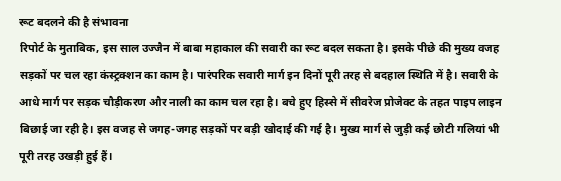रूट बदलने की है संभावना
रिपोर्ट के मुताबिक, इस साल उज्जैन में बाबा महाकाल की सवारी का रूट बदल सकता है। इसके पीछे की मुख्य वजह सड़कों पर चल रहा कंस्ट्रक्शन का काम है। पारंपरिक सवारी मार्ग इन दिनों पूरी तरह से बदहाल स्थिति में है। सवारी के आधे मार्ग पर सड़क चौड़ीकरण और नाली का काम चल रहा है। बचे हुए हिस्से में सीवरेज प्रोजेक्ट के तहत पाइप लाइन बिछाई जा रही है। इस वजह से जगह-जगह सड़कों पर बड़ी खोदाई की गई है। मुख्य मार्ग से जुड़ी कई छोटी गलियां भी पूरी तरह उखड़ी हुई हैं।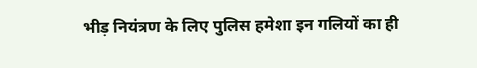भीड़ नियंत्रण के लिए पुलिस हमेशा इन गलियों का ही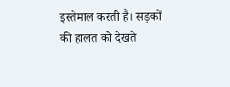इस्तेमाल करती है। सड़कों की हालत को देखते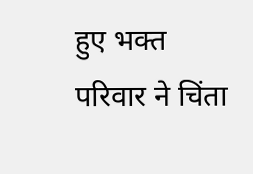हुए भक्त परिवार ने चिंता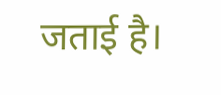जताई है।